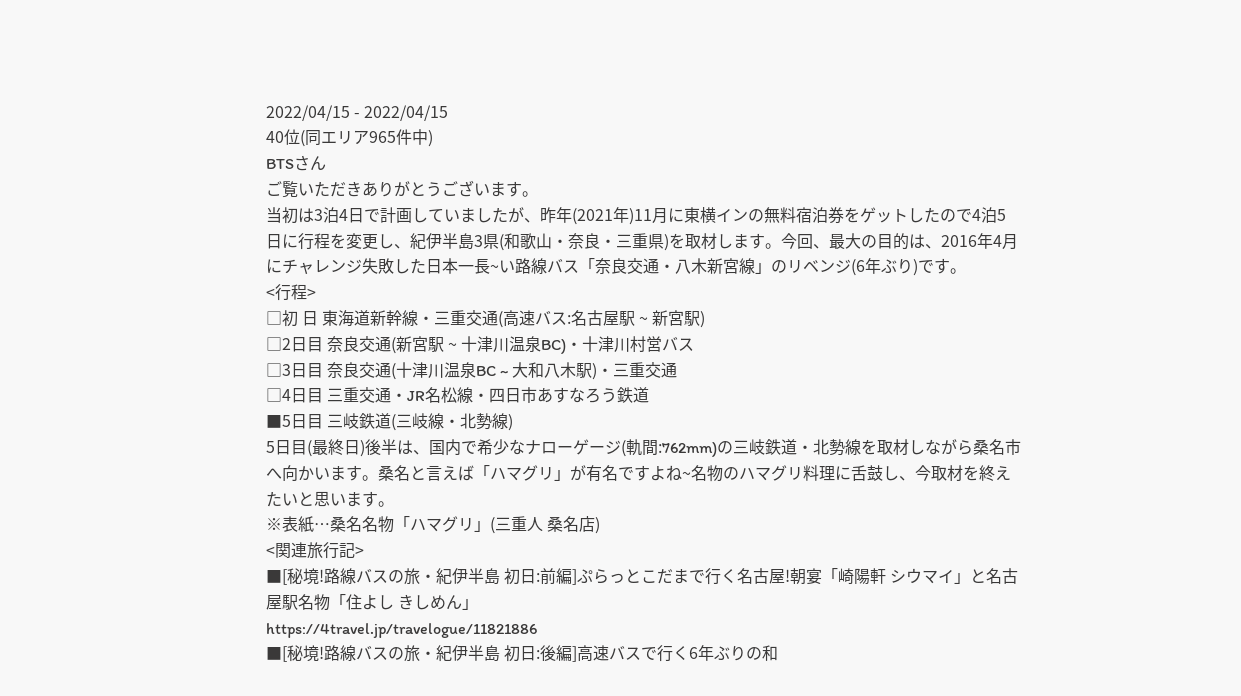2022/04/15 - 2022/04/15
40位(同エリア965件中)
BTSさん
ご覧いただきありがとうございます。
当初は3泊4日で計画していましたが、昨年(2021年)11月に東横インの無料宿泊券をゲットしたので4泊5日に行程を変更し、紀伊半島3県(和歌山・奈良・三重県)を取材します。今回、最大の目的は、2016年4月にチャレンジ失敗した日本一長~い路線バス「奈良交通・八木新宮線」のリベンジ(6年ぶり)です。
<行程>
□初 日 東海道新幹線・三重交通(高速バス:名古屋駅 ~ 新宮駅)
□2日目 奈良交通(新宮駅 ~ 十津川温泉BC)・十津川村営バス
□3日目 奈良交通(十津川温泉BC ~ 大和八木駅)・三重交通
□4日目 三重交通・JR名松線・四日市あすなろう鉄道
■5日目 三岐鉄道(三岐線・北勢線)
5日目(最終日)後半は、国内で希少なナローゲージ(軌間:762mm)の三岐鉄道・北勢線を取材しながら桑名市へ向かいます。桑名と言えば「ハマグリ」が有名ですよね~名物のハマグリ料理に舌鼓し、今取材を終えたいと思います。
※表紙…桑名名物「ハマグリ」(三重人 桑名店)
<関連旅行記>
■[秘境!路線バスの旅・紀伊半島 初日:前編]ぷらっとこだまで行く名古屋!朝宴「崎陽軒 シウマイ」と名古屋駅名物「住よし きしめん」
https://4travel.jp/travelogue/11821886
■[秘境!路線バスの旅・紀伊半島 初日:後編]高速バスで行く6年ぶりの和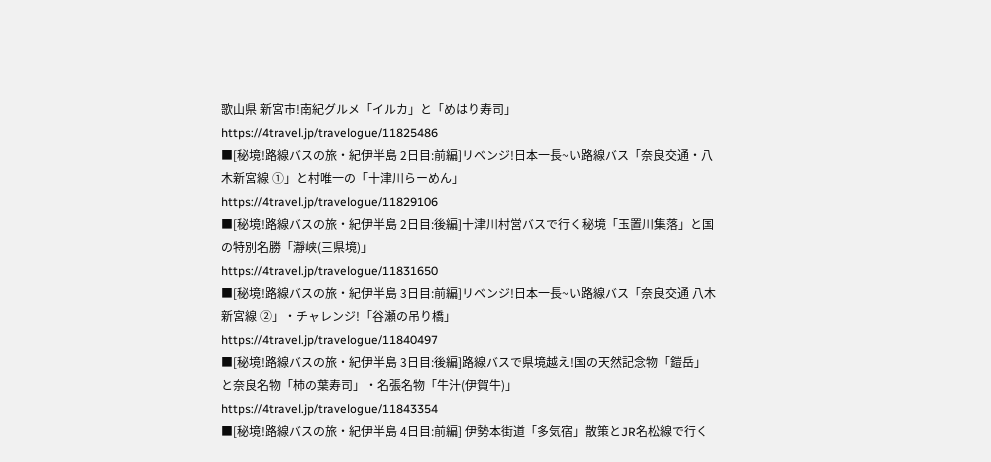歌山県 新宮市!南紀グルメ「イルカ」と「めはり寿司」
https://4travel.jp/travelogue/11825486
■[秘境!路線バスの旅・紀伊半島 2日目:前編]リベンジ!日本一長~い路線バス「奈良交通・八木新宮線 ①」と村唯一の「十津川らーめん」
https://4travel.jp/travelogue/11829106
■[秘境!路線バスの旅・紀伊半島 2日目:後編]十津川村営バスで行く秘境「玉置川集落」と国の特別名勝「瀞峡(三県境)」
https://4travel.jp/travelogue/11831650
■[秘境!路線バスの旅・紀伊半島 3日目:前編]リベンジ!日本一長~い路線バス「奈良交通 八木新宮線 ②」・チャレンジ!「谷瀬の吊り橋」
https://4travel.jp/travelogue/11840497
■[秘境!路線バスの旅・紀伊半島 3日目:後編]路線バスで県境越え!国の天然記念物「鎧岳」と奈良名物「柿の葉寿司」・名張名物「牛汁(伊賀牛)」
https://4travel.jp/travelogue/11843354
■[秘境!路線バスの旅・紀伊半島 4日目:前編] 伊勢本街道「多気宿」散策とJR名松線で行く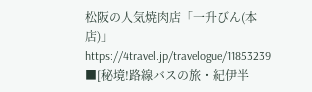松阪の人気焼肉店「一升びん(本店)」
https://4travel.jp/travelogue/11853239
■[秘境!路線バスの旅・紀伊半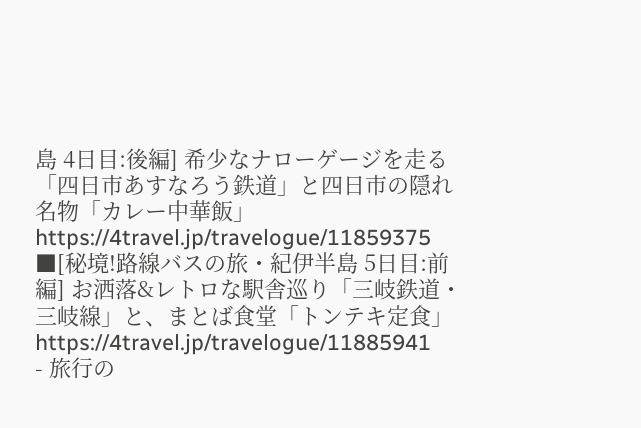島 4日目:後編] 希少なナローゲージを走る「四日市あすなろう鉄道」と四日市の隠れ名物「カレー中華飯」
https://4travel.jp/travelogue/11859375
■[秘境!路線バスの旅・紀伊半島 5日目:前編] お洒落&レトロな駅舎巡り「三岐鉄道・三岐線」と、まとば食堂「トンテキ定食」
https://4travel.jp/travelogue/11885941
- 旅行の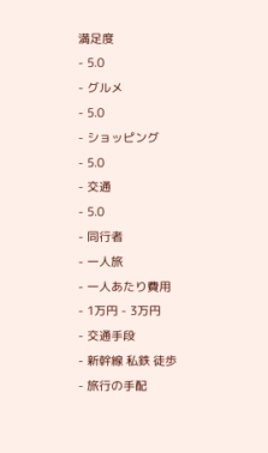満足度
- 5.0
- グルメ
- 5.0
- ショッピング
- 5.0
- 交通
- 5.0
- 同行者
- 一人旅
- 一人あたり費用
- 1万円 - 3万円
- 交通手段
- 新幹線 私鉄 徒歩
- 旅行の手配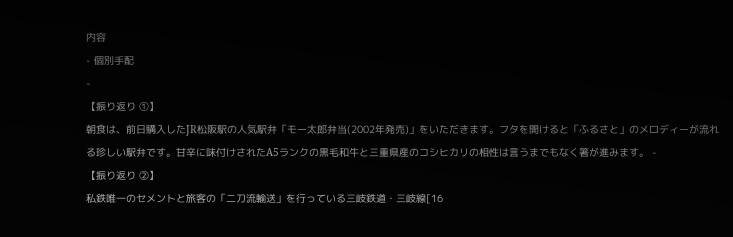内容
- 個別手配
-
【振り返り ①】
朝食は、前日購入したJR松阪駅の人気駅弁「モー太郎弁当(2002年発売)」をいただきます。フタを開けると「ふるさと」のメロディーが流れる珍しい駅弁です。甘辛に味付けされたA5ランクの黒毛和牛と三重県産のコシヒカリの相性は言うまでもなく箸が進みます。 -
【振り返り ②】
私鉄唯一のセメントと旅客の「二刀流輸送」を行っている三岐鉄道・三岐線[16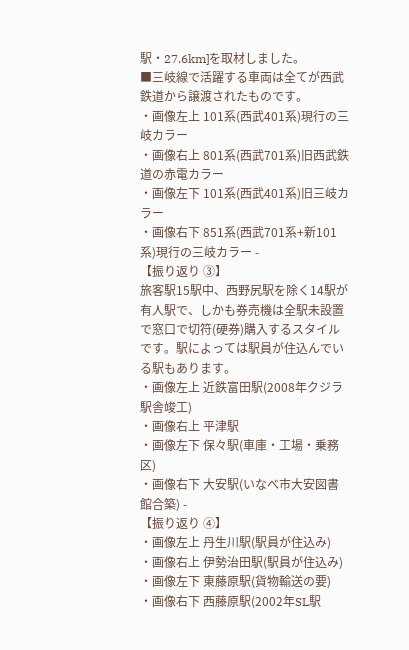駅・27.6km]を取材しました。
■三岐線で活躍する車両は全てが西武鉄道から譲渡されたものです。
・画像左上 101系(西武401系)現行の三岐カラー
・画像右上 801系(西武701系)旧西武鉄道の赤電カラー
・画像左下 101系(西武401系)旧三岐カラー
・画像右下 851系(西武701系+新101系)現行の三岐カラー -
【振り返り ③】
旅客駅15駅中、西野尻駅を除く14駅が有人駅で、しかも券売機は全駅未設置で窓口で切符(硬券)購入するスタイルです。駅によっては駅員が住込んでいる駅もあります。
・画像左上 近鉄富田駅(2008年クジラ駅舎竣工)
・画像右上 平津駅
・画像左下 保々駅(車庫・工場・乗務区)
・画像右下 大安駅(いなべ市大安図書館合築) -
【振り返り ④】
・画像左上 丹生川駅(駅員が住込み)
・画像右上 伊勢治田駅(駅員が住込み)
・画像左下 東藤原駅(貨物輸送の要)
・画像右下 西藤原駅(2002年SL駅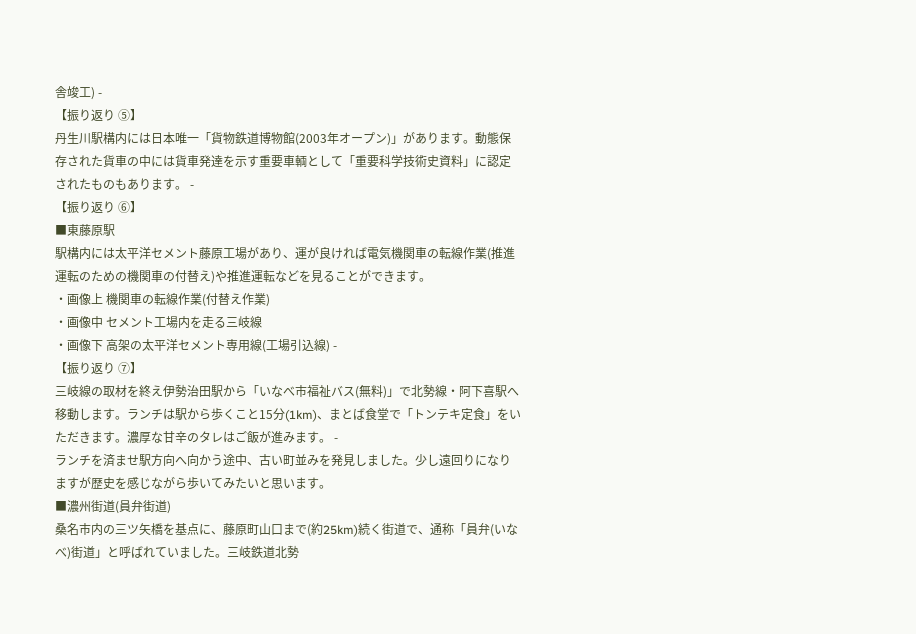舎竣工) -
【振り返り ⑤】
丹生川駅構内には日本唯一「貨物鉄道博物館(2003年オープン)」があります。動態保存された貨車の中には貨車発達を示す重要車輌として「重要科学技術史資料」に認定されたものもあります。 -
【振り返り ⑥】
■東藤原駅
駅構内には太平洋セメント藤原工場があり、運が良ければ電気機関車の転線作業(推進運転のための機関車の付替え)や推進運転などを見ることができます。
・画像上 機関車の転線作業(付替え作業)
・画像中 セメント工場内を走る三岐線
・画像下 高架の太平洋セメント専用線(工場引込線) -
【振り返り ⑦】
三岐線の取材を終え伊勢治田駅から「いなべ市福祉バス(無料)」で北勢線・阿下喜駅へ移動します。ランチは駅から歩くこと15分(1km)、まとば食堂で「トンテキ定食」をいただきます。濃厚な甘辛のタレはご飯が進みます。 -
ランチを済ませ駅方向へ向かう途中、古い町並みを発見しました。少し遠回りになりますが歴史を感じながら歩いてみたいと思います。
■濃州街道(員弁街道)
桑名市内の三ツ矢橋を基点に、藤原町山口まで(約25km)続く街道で、通称「員弁(いなべ)街道」と呼ばれていました。三岐鉄道北勢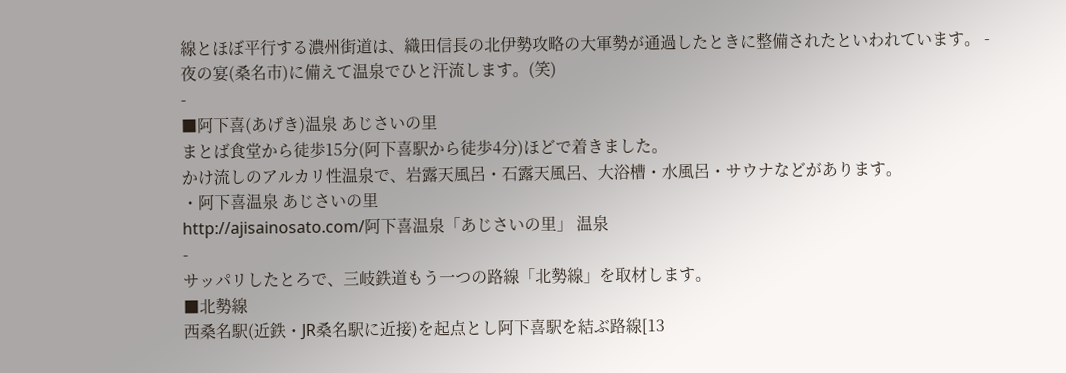線とほぼ平行する濃州街道は、織田信長の北伊勢攻略の大軍勢が通過したときに整備されたといわれています。 -
夜の宴(桑名市)に備えて温泉でひと汗流します。(笑)
-
■阿下喜(あげき)温泉 あじさいの里
まとば食堂から徒歩15分(阿下喜駅から徒歩4分)ほどで着きました。
かけ流しのアルカリ性温泉で、岩露天風呂・石露天風呂、大浴槽・水風呂・サウナなどがあります。
・阿下喜温泉 あじさいの里
http://ajisainosato.com/阿下喜温泉「あじさいの里」 温泉
-
サッパリしたとろで、三岐鉄道もう一つの路線「北勢線」を取材します。
■北勢線
西桑名駅(近鉄・JR桑名駅に近接)を起点とし阿下喜駅を結ぶ路線[13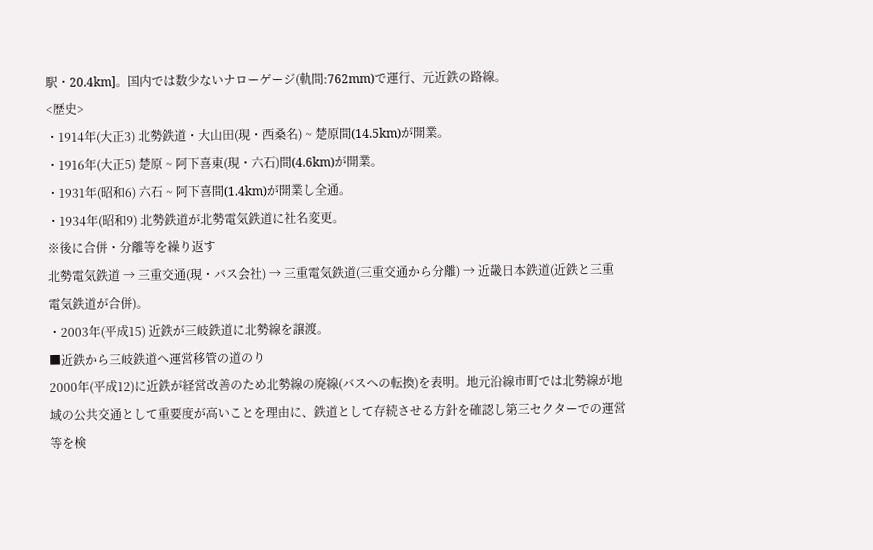駅・20.4km]。国内では数少ないナローゲージ(軌間:762mm)で運行、元近鉄の路線。
<歴史>
・1914年(大正3) 北勢鉄道・大山田(現・西桑名) ~ 楚原間(14.5km)が開業。
・1916年(大正5) 楚原 ~ 阿下喜東(現・六石)間(4.6km)が開業。
・1931年(昭和6) 六石 ~ 阿下喜間(1.4km)が開業し全通。
・1934年(昭和9) 北勢鉄道が北勢電気鉄道に社名変更。
※後に合併・分離等を繰り返す
北勢電気鉄道 → 三重交通(現・バス会社) → 三重電気鉄道(三重交通から分離) → 近畿日本鉄道(近鉄と三重電気鉄道が合併)。
・2003年(平成15) 近鉄が三岐鉄道に北勢線を譲渡。
■近鉄から三岐鉄道へ運営移管の道のり
2000年(平成12)に近鉄が経営改善のため北勢線の廃線(バスへの転換)を表明。地元沿線市町では北勢線が地域の公共交通として重要度が高いことを理由に、鉄道として存続させる方針を確認し第三セクターでの運営等を検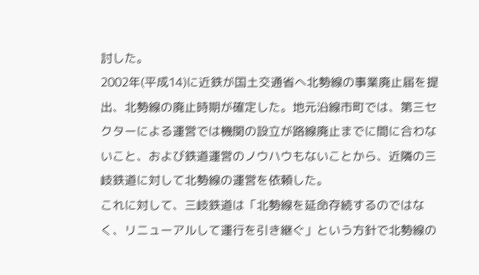討した。
2002年(平成14)に近鉄が国土交通省へ北勢線の事業廃止届を提出、北勢線の廃止時期が確定した。地元沿線市町では、第三セクターによる運営では機関の設立が路線廃止までに間に合わないこと、および鉄道運営のノウハウもないことから、近隣の三岐鉄道に対して北勢線の運営を依頼した。
これに対して、三岐鉄道は「北勢線を延命存続するのではなく、リニューアルして運行を引き継ぐ」という方針で北勢線の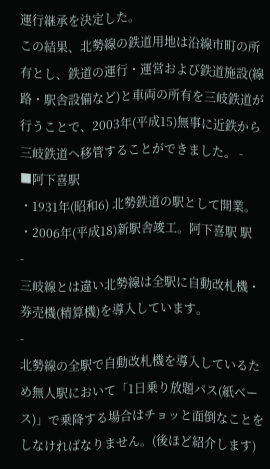運行継承を決定した。
この結果、北勢線の鉄道用地は沿線市町の所有とし、鉄道の運行・運営および鉄道施設(線路・駅舎設備など)と車両の所有を三岐鉄道が行うことで、2003年(平成15)無事に近鉄から三岐鉄道へ移管することができました。 -
■阿下喜駅
・1931年(昭和6) 北勢鉄道の駅として開業。
・2006年(平成18)新駅舎竣工。阿下喜駅 駅
-
三岐線とは違い北勢線は全駅に自動改札機・券売機(精算機)を導入しています。
-
北勢線の全駅で自動改札機を導入しているため無人駅において「1日乗り放題パス(紙ベース)」で乗降する場合はチョッと面倒なことをしなければなりません。(後ほど紹介します)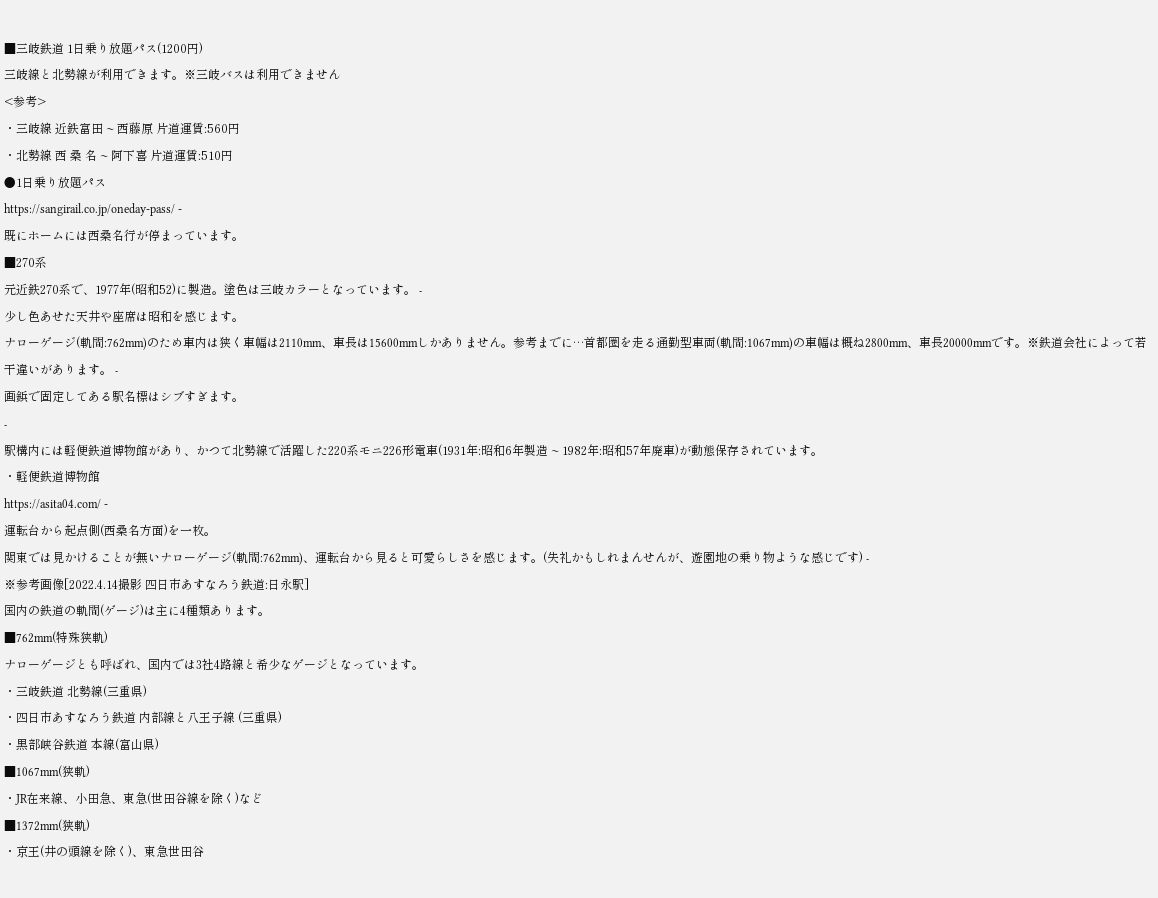■三岐鉄道 1日乗り放題パス(1200円)
三岐線と北勢線が利用できます。※三岐バスは利用できません
<参考>
・三岐線 近鉄富田 ~ 西藤原 片道運賃:560円
・北勢線 西 桑 名 ~ 阿下喜 片道運賃:510円
●1日乗り放題パス
https://sangirail.co.jp/oneday-pass/ -
既にホームには西桑名行が停まっています。
■270系
元近鉄270系で、1977年(昭和52)に製造。塗色は三岐カラーとなっています。 -
少し色あせた天井や座席は昭和を感じます。
ナローゲージ(軌間:762mm)のため車内は狭く車幅は2110mm、車長は15600mmしかありません。参考までに…首都圏を走る通勤型車両(軌間:1067mm)の車幅は概ね2800mm、車長20000mmです。※鉄道会社によって若干違いがあります。 -
画鋲で固定してある駅名標はシブすぎます。
-
駅構内には軽便鉄道博物館があり、かつて北勢線で活躍した220系モニ226形電車(1931年:昭和6年製造 ~ 1982年:昭和57年廃車)が動態保存されています。
・軽便鉄道博物館
https://asita04.com/ -
運転台から起点側(西桑名方面)を一枚。
関東では見かけることが無いナローゲージ(軌間:762mm)、運転台から見ると可愛らしさを感じます。(失礼かもしれまんせんが、遊園地の乗り物ような感じです) -
※参考画像[2022.4.14撮影 四日市あすなろう鉄道:日永駅]
国内の鉄道の軌間(ゲージ)は主に4種類あります。
■762mm(特殊狭軌)
ナローゲージとも呼ばれ、国内では3社4路線と希少なゲージとなっています。
・三岐鉄道 北勢線(三重県)
・四日市あすなろう鉄道 内部線と八王子線 (三重県)
・黒部峡谷鉄道 本線(富山県)
■1067mm(狭軌)
・JR在来線、小田急、東急(世田谷線を除く)など
■1372mm(狭軌)
・京王(井の頭線を除く)、東急世田谷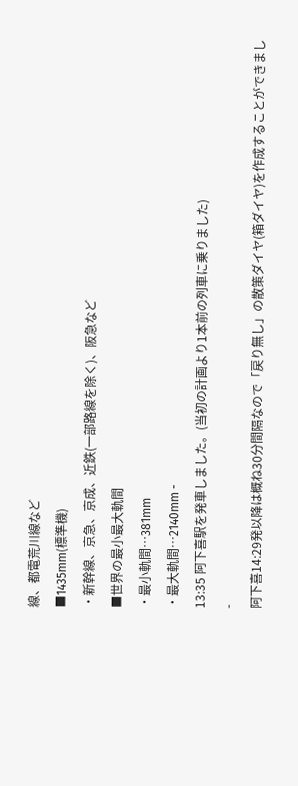線、都電荒川線など
■1435mm(標準機)
・新幹線、京急、京成、近鉄(一部路線を除く)、阪急など
■世界の最小最大軌間
・最小軌間…381mm
・最大軌間…2140mm -
13:35 阿下喜駅を発車しました。(当初の計画より1本前の列車に乗りました)
-
阿下喜14:29発以降は概ね30分間隔なので「戻り無し」の散策ダイヤ(箱ダイヤ)を作成することができまし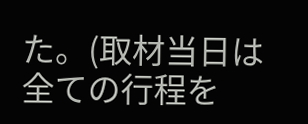た。(取材当日は全ての行程を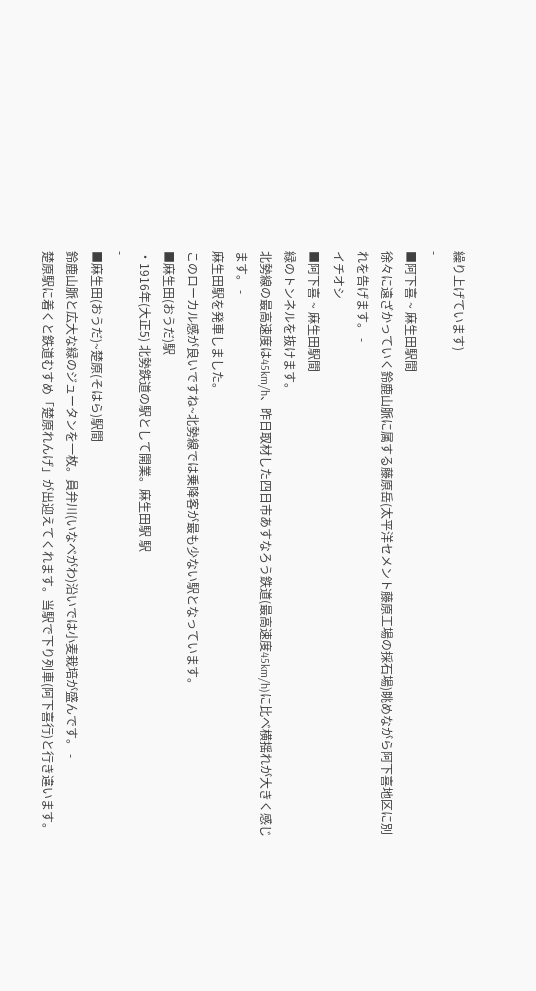繰り上げています)
-
■阿下喜 ~ 麻生田駅間
徐々に遠ざかっていく鈴鹿山脈に属する藤原岳(太平洋セメント藤原工場の採石場)眺めながら阿下喜地区に別れを告げます。 -
イチオシ
■阿下喜 ~ 麻生田駅間
緑のトンネルを抜けます。
北勢線の最高速度は45km/h、昨日取材した四日市あすなろう鉄道(最高速度45km/h)に比べ横揺れが大きく感じます。 -
麻生田駅を発車しました。
このローカル感が良いですね~北勢線では乗降客が最も少ない駅となっています。
■麻生田(おうだ)駅
・1916年(大正5) 北勢鉄道の駅として開業。麻生田駅 駅
-
■麻生田(おうだ)~楚原(そはら)駅間
鈴鹿山脈と広大な緑のジュータンを一枚。員弁川(いなべがわ)沿いでは小麦栽培が盛んです。 -
楚原駅に着くと鉄道むすめ「楚原れんげ」が出迎えてくれます。当駅で下り列車(阿下喜行)と行き違います。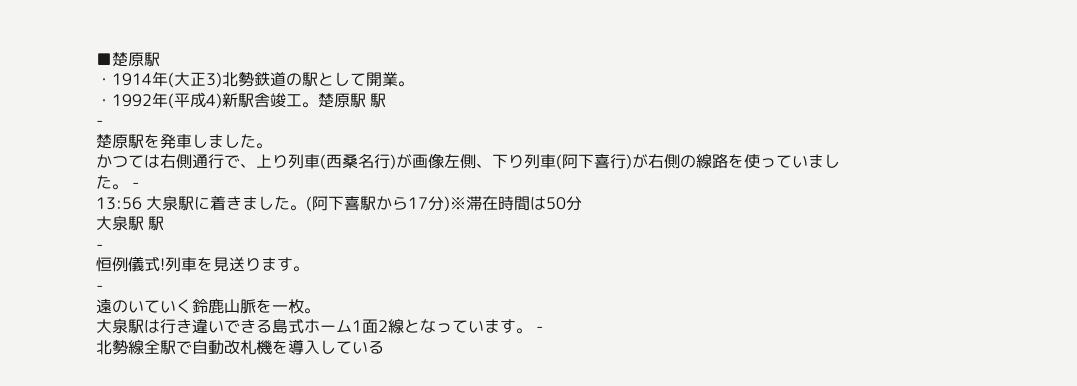■楚原駅
・1914年(大正3)北勢鉄道の駅として開業。
・1992年(平成4)新駅舎竣工。楚原駅 駅
-
楚原駅を発車しました。
かつては右側通行で、上り列車(西桑名行)が画像左側、下り列車(阿下喜行)が右側の線路を使っていました。 -
13:56 大泉駅に着きました。(阿下喜駅から17分)※滞在時間は50分
大泉駅 駅
-
恒例儀式!列車を見送ります。
-
遠のいていく鈴鹿山脈を一枚。
大泉駅は行き違いできる島式ホーム1面2線となっています。 -
北勢線全駅で自動改札機を導入している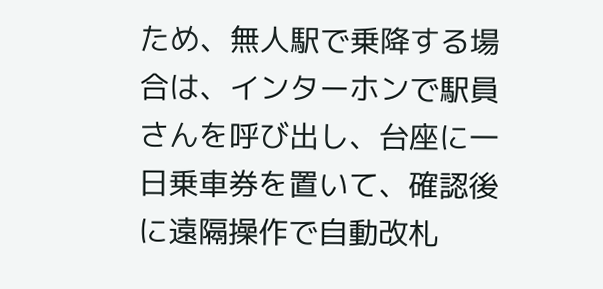ため、無人駅で乗降する場合は、インターホンで駅員さんを呼び出し、台座に一日乗車券を置いて、確認後に遠隔操作で自動改札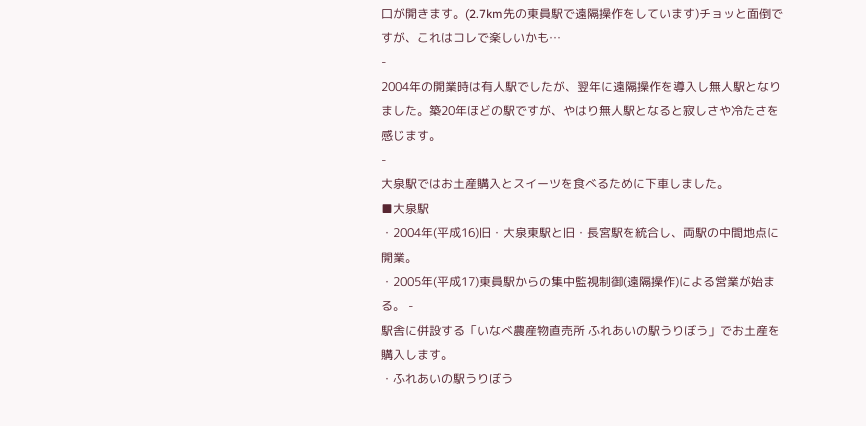口が開きます。(2.7km先の東員駅で遠隔操作をしています)チョッと面倒ですが、これはコレで楽しいかも…
-
2004年の開業時は有人駅でしたが、翌年に遠隔操作を導入し無人駅となりました。築20年ほどの駅ですが、やはり無人駅となると寂しさや冷たさを感じます。
-
大泉駅ではお土産購入とスイーツを食べるために下車しました。
■大泉駅
・2004年(平成16)旧・大泉東駅と旧・長宮駅を統合し、両駅の中間地点に開業。
・2005年(平成17)東員駅からの集中監視制御(遠隔操作)による営業が始まる。 -
駅舎に併設する「いなべ農産物直売所 ふれあいの駅うりぼう」でお土産を購入します。
・ふれあいの駅うりぼう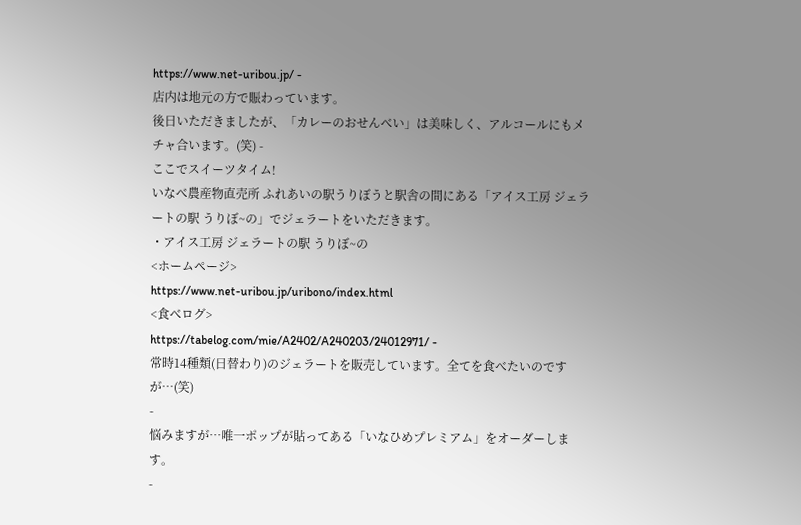https://www.net-uribou.jp/ -
店内は地元の方で賑わっています。
後日いただきましたが、「カレーのおせんべい」は美味しく、アルコールにもメチャ合います。(笑) -
ここでスイーツタイム!
いなべ農産物直売所 ふれあいの駅うりぼうと駅舎の間にある「アイス工房 ジェラートの駅 うりぼ~の」でジェラートをいただきます。
・アイス工房 ジェラートの駅 うりぼ~の
<ホームページ>
https://www.net-uribou.jp/uribono/index.html
<食べログ>
https://tabelog.com/mie/A2402/A240203/24012971/ -
常時14種類(日替わり)のジェラートを販売しています。全てを食べたいのですが…(笑)
-
悩みますが…唯一ポップが貼ってある「いなひめプレミアム」をオーダーします。
-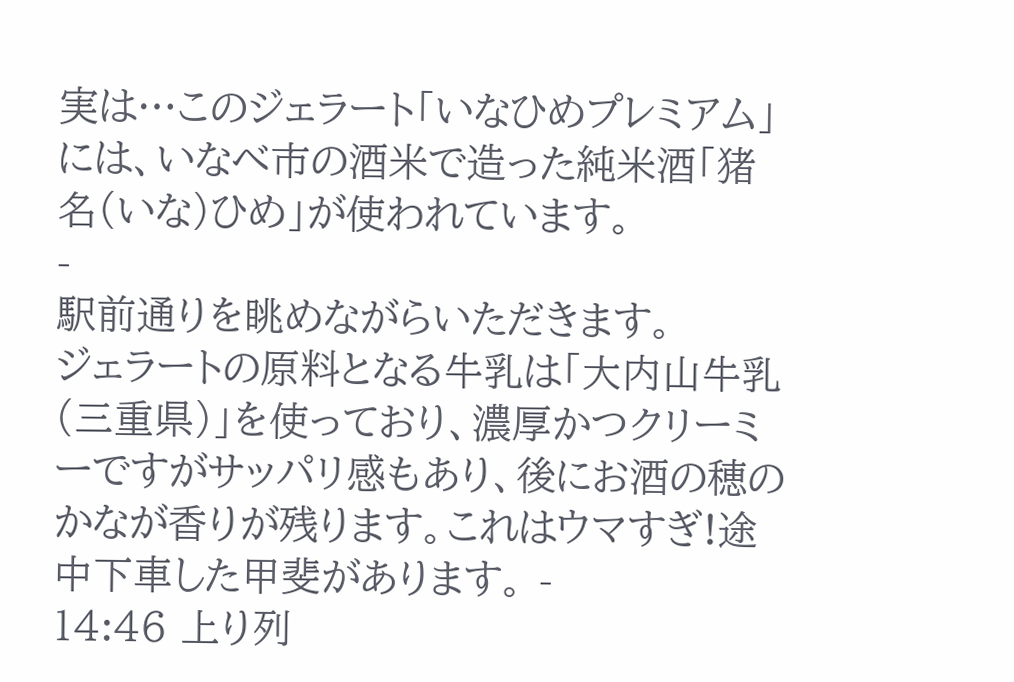実は…このジェラート「いなひめプレミアム」には、いなべ市の酒米で造った純米酒「猪名(いな)ひめ」が使われています。
-
駅前通りを眺めながらいただきます。
ジェラートの原料となる牛乳は「大内山牛乳(三重県)」を使っており、濃厚かつクリーミーですがサッパリ感もあり、後にお酒の穂のかなが香りが残ります。これはウマすぎ!途中下車した甲斐があります。 -
14:46 上り列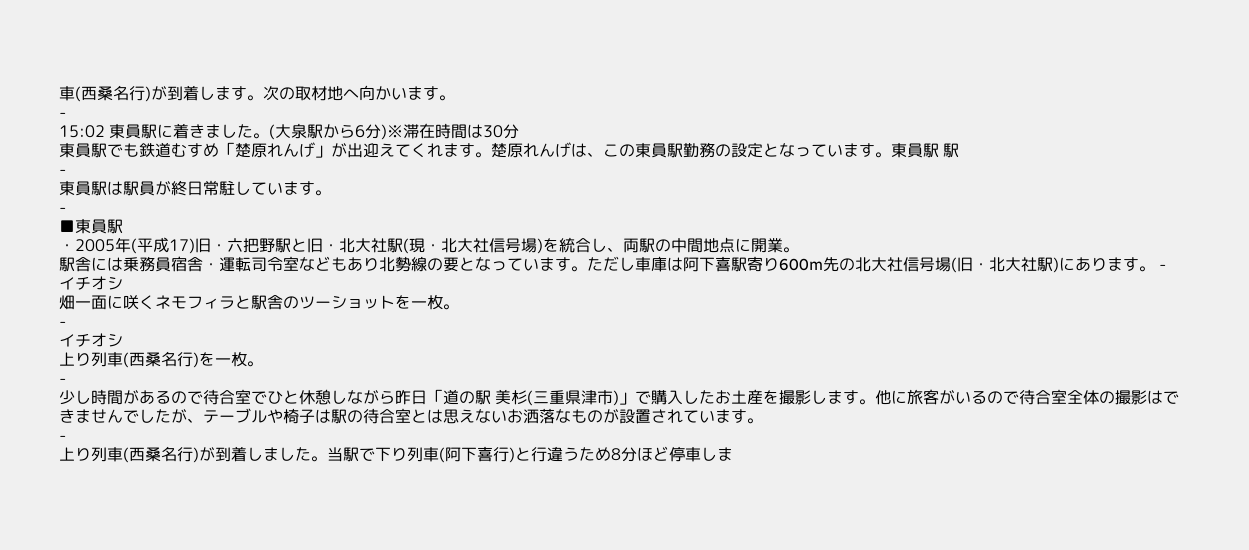車(西桑名行)が到着します。次の取材地へ向かいます。
-
15:02 東員駅に着きました。(大泉駅から6分)※滞在時間は30分
東員駅でも鉄道むすめ「楚原れんげ」が出迎えてくれます。楚原れんげは、この東員駅勤務の設定となっています。東員駅 駅
-
東員駅は駅員が終日常駐しています。
-
■東員駅
・2005年(平成17)旧・六把野駅と旧・北大社駅(現・北大社信号場)を統合し、両駅の中間地点に開業。
駅舎には乗務員宿舎・運転司令室などもあり北勢線の要となっています。ただし車庫は阿下喜駅寄り600m先の北大社信号場(旧・北大社駅)にあります。 -
イチオシ
畑一面に咲くネモフィラと駅舎のツーショットを一枚。
-
イチオシ
上り列車(西桑名行)を一枚。
-
少し時間があるので待合室でひと休憩しながら昨日「道の駅 美杉(三重県津市)」で購入したお土産を撮影します。他に旅客がいるので待合室全体の撮影はできませんでしたが、テーブルや椅子は駅の待合室とは思えないお洒落なものが設置されています。
-
上り列車(西桑名行)が到着しました。当駅で下り列車(阿下喜行)と行違うため8分ほど停車しま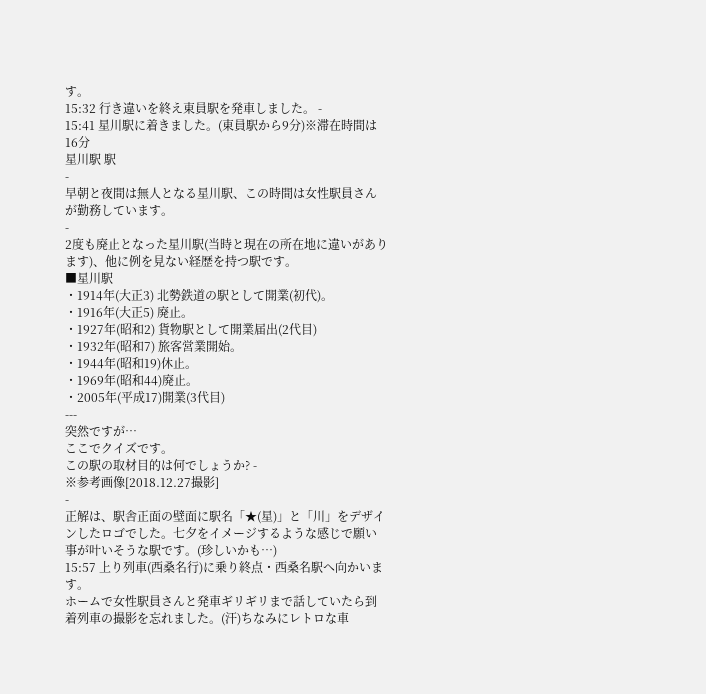す。
15:32 行き違いを終え東員駅を発車しました。 -
15:41 星川駅に着きました。(東員駅から9分)※滞在時間は16分
星川駅 駅
-
早朝と夜間は無人となる星川駅、この時間は女性駅員さんが勤務しています。
-
2度も廃止となった星川駅(当時と現在の所在地に違いがあります)、他に例を見ない経歴を持つ駅です。
■星川駅
・1914年(大正3) 北勢鉄道の駅として開業(初代)。
・1916年(大正5) 廃止。
・1927年(昭和2) 貨物駅として開業届出(2代目)
・1932年(昭和7) 旅客営業開始。
・1944年(昭和19)休止。
・1969年(昭和44)廃止。
・2005年(平成17)開業(3代目)
---
突然ですが…
ここでクイズです。
この駅の取材目的は何でしょうか? -
※参考画像[2018.12.27撮影]
-
正解は、駅舎正面の壁面に駅名「★(星)」と「川」をデザインしたロゴでした。七夕をイメージするような感じで願い事が叶いそうな駅です。(珍しいかも…)
15:57 上り列車(西桑名行)に乗り終点・西桑名駅へ向かいます。
ホームで女性駅員さんと発車ギリギリまで話していたら到着列車の撮影を忘れました。(汗)ちなみにレトロな車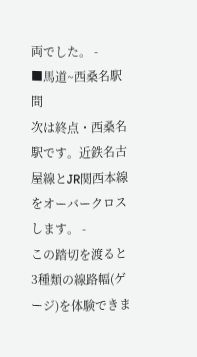両でした。 -
■馬道~西桑名駅間
次は終点・西桑名駅です。近鉄名古屋線とJR関西本線をオーバークロスします。 -
この踏切を渡ると3種類の線路幅(ゲージ)を体験できま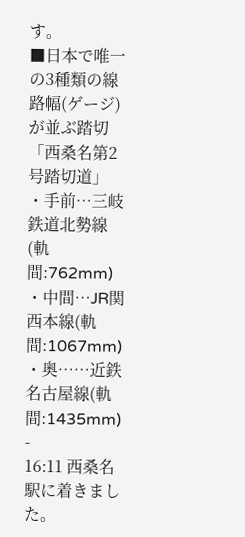す。
■日本で唯一の3種類の線路幅(ゲージ)が並ぶ踏切「西桑名第2号踏切道」
・手前…三岐鉄道北勢線(軌間:762mm)
・中間…JR関西本線(軌間:1067mm)
・奥……近鉄名古屋線(軌間:1435mm) -
16:11 西桑名駅に着きました。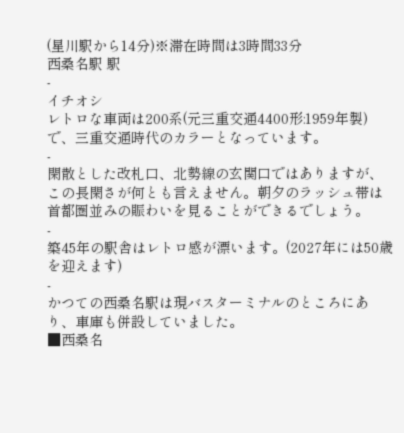(星川駅から14分)※滞在時間は3時間33分
西桑名駅 駅
-
イチオシ
レトロな車両は200系(元三重交通4400形:1959年製)で、三重交通時代のカラーとなっています。
-
閑散とした改札口、北勢線の玄関口ではありますが、この長閑さが何とも言えません。朝夕のラッシュ帯は首都圏並みの賑わいを見ることができるでしょう。
-
築45年の駅舎はレトロ感が漂います。(2027年には50歳を迎えます)
-
かつての西桑名駅は現バスターミナルのところにあり、車庫も併設していました。
■西桑名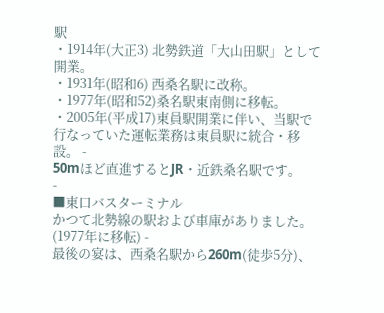駅
・1914年(大正3) 北勢鉄道「大山田駅」として開業。
・1931年(昭和6) 西桑名駅に改称。
・1977年(昭和52)桑名駅東南側に移転。
・2005年(平成17)東員駅開業に伴い、当駅で行なっていた運転業務は東員駅に統合・移設。 -
50mほど直進するとJR・近鉄桑名駅です。
-
■東口バスターミナル
かつて北勢線の駅および車庫がありました。(1977年に移転) -
最後の宴は、西桑名駅から260m(徒歩5分)、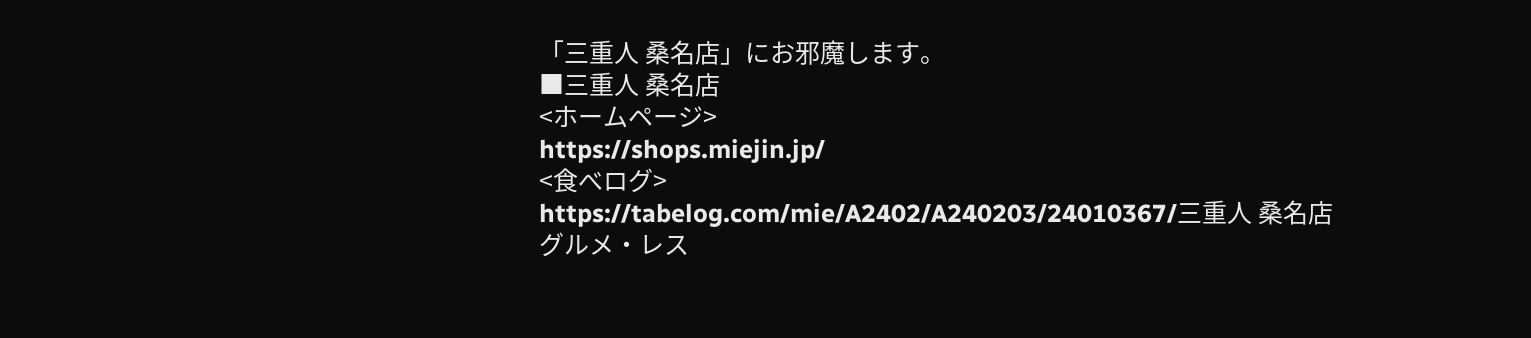「三重人 桑名店」にお邪魔します。
■三重人 桑名店
<ホームページ>
https://shops.miejin.jp/
<食べログ>
https://tabelog.com/mie/A2402/A240203/24010367/三重人 桑名店 グルメ・レス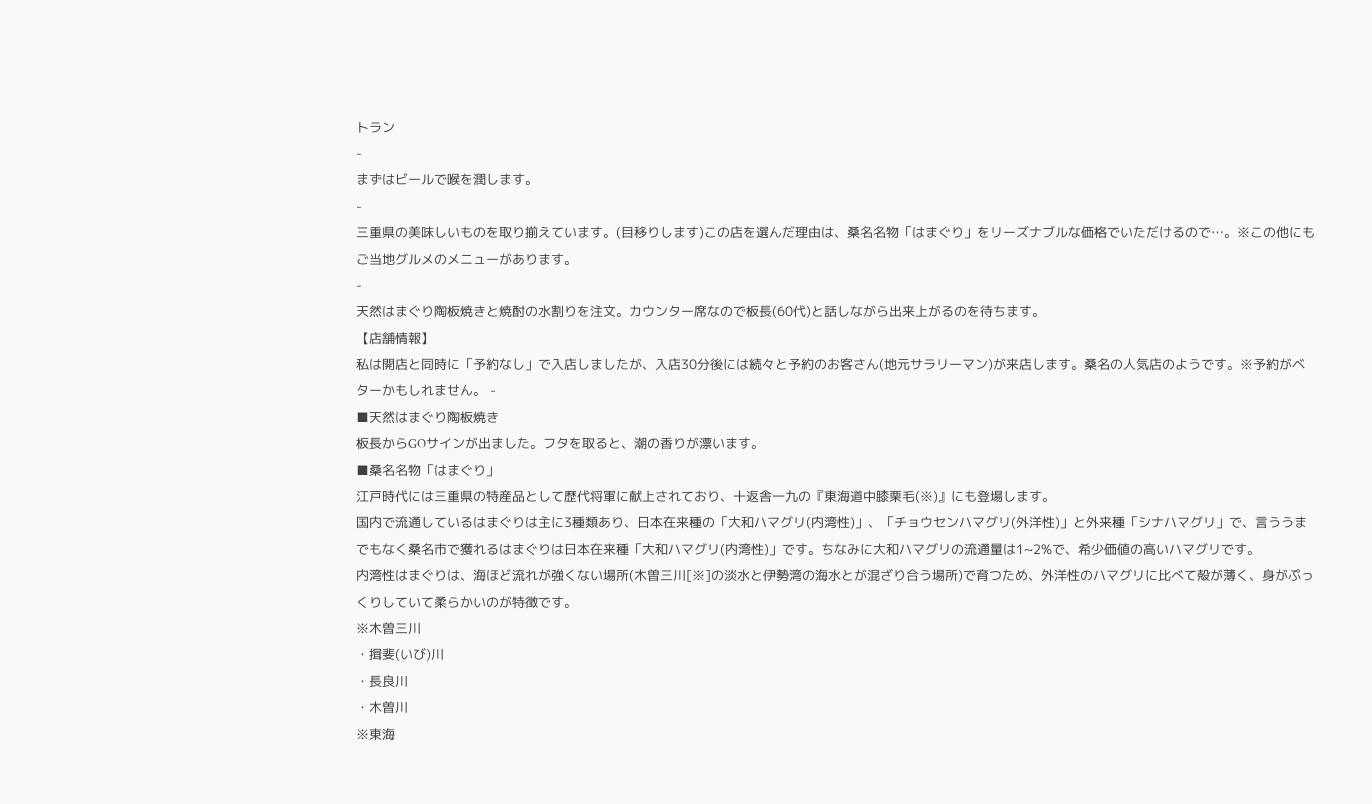トラン
-
まずはビールで喉を潤します。
-
三重県の美味しいものを取り揃えています。(目移りします)この店を選んだ理由は、桑名名物「はまぐり」をリーズナブルな価格でいただけるので…。※この他にもご当地グルメのメニューがあります。
-
天然はまぐり陶板焼きと焼酎の水割りを注文。カウンター席なので板長(60代)と話しながら出来上がるのを待ちます。
【店舗情報】
私は開店と同時に「予約なし」で入店しましたが、入店30分後には続々と予約のお客さん(地元サラリーマン)が来店します。桑名の人気店のようです。※予約がベターかもしれません。 -
■天然はまぐり陶板焼き
板長からGOサインが出ました。フタを取ると、潮の香りが漂います。
■桑名名物「はまぐり」
江戸時代には三重県の特産品として歴代将軍に献上されており、十返舎一九の『東海道中膝栗毛(※)』にも登場します。
国内で流通しているはまぐりは主に3種類あり、日本在来種の「大和ハマグリ(内湾性)」、「チョウセンハマグリ(外洋性)」と外来種「シナハマグリ」で、言ううまでもなく桑名市で獲れるはまぐりは日本在来種「大和ハマグリ(内湾性)」です。ちなみに大和ハマグリの流通量は1~2%で、希少価値の高いハマグリです。
内湾性はまぐりは、海ほど流れが強くない場所(木曽三川[※]の淡水と伊勢湾の海水とが混ざり合う場所)で育つため、外洋性のハマグリに比べて殻が薄く、身がぷっくりしていて柔らかいのが特徴です。
※木曽三川
・揖斐(いび)川
・長良川
・木曽川
※東海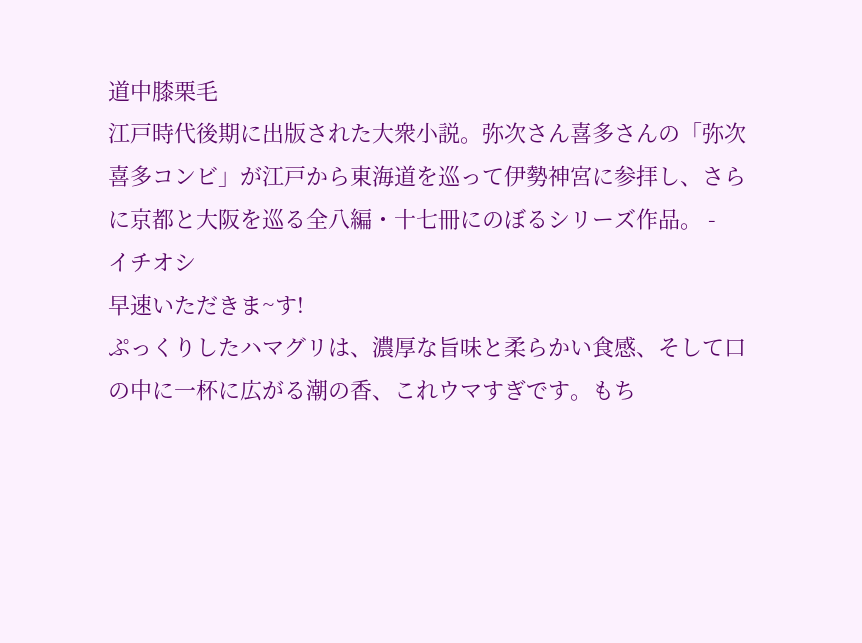道中膝栗毛
江戸時代後期に出版された大衆小説。弥次さん喜多さんの「弥次喜多コンビ」が江戸から東海道を巡って伊勢神宮に参拝し、さらに京都と大阪を巡る全八編・十七冊にのぼるシリーズ作品。 -
イチオシ
早速いただきま~す!
ぷっくりしたハマグリは、濃厚な旨味と柔らかい食感、そして口の中に一杯に広がる潮の香、これウマすぎです。もち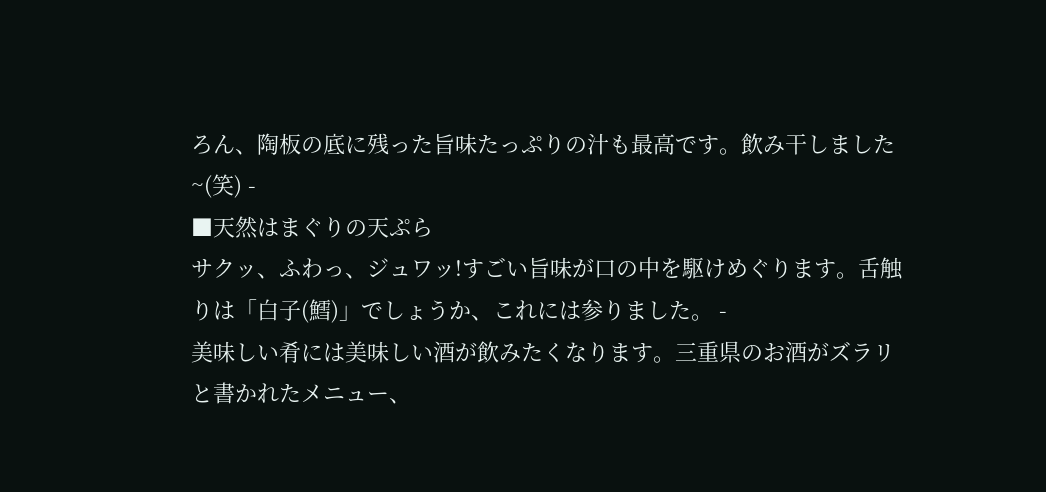ろん、陶板の底に残った旨味たっぷりの汁も最高です。飲み干しました~(笑) -
■天然はまぐりの天ぷら
サクッ、ふわっ、ジュワッ!すごい旨味が口の中を駆けめぐります。舌触りは「白子(鱈)」でしょうか、これには参りました。 -
美味しい肴には美味しい酒が飲みたくなります。三重県のお酒がズラリと書かれたメニュー、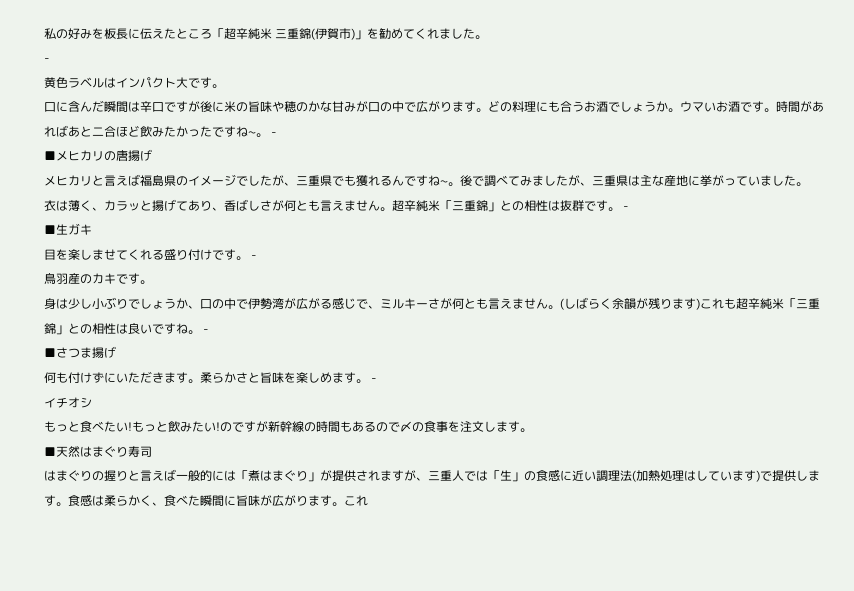私の好みを板長に伝えたところ「超辛純米 三重錦(伊賀市)」を勧めてくれました。
-
黄色ラベルはインパクト大です。
口に含んだ瞬間は辛口ですが後に米の旨味や穂のかな甘みが口の中で広がります。どの料理にも合うお酒でしょうか。ウマいお酒です。時間があればあと二合ほど飲みたかったですね~。 -
■メヒカリの唐揚げ
メヒカリと言えば福島県のイメージでしたが、三重県でも獲れるんですね~。後で調べてみましたが、三重県は主な産地に挙がっていました。
衣は薄く、カラッと揚げてあり、香ばしさが何とも言えません。超辛純米「三重錦」との相性は抜群です。 -
■生ガキ
目を楽しませてくれる盛り付けです。 -
鳥羽産のカキです。
身は少し小ぶりでしょうか、口の中で伊勢湾が広がる感じで、ミルキーさが何とも言えません。(しばらく余韻が残ります)これも超辛純米「三重錦」との相性は良いですね。 -
■さつま揚げ
何も付けずにいただきます。柔らかさと旨味を楽しめます。 -
イチオシ
もっと食べたい!もっと飲みたい!のですが新幹線の時間もあるので〆の食事を注文します。
■天然はまぐり寿司
はまぐりの握りと言えば一般的には「煮はまぐり」が提供されますが、三重人では「生」の食感に近い調理法(加熱処理はしています)で提供します。食感は柔らかく、食べた瞬間に旨味が広がります。これ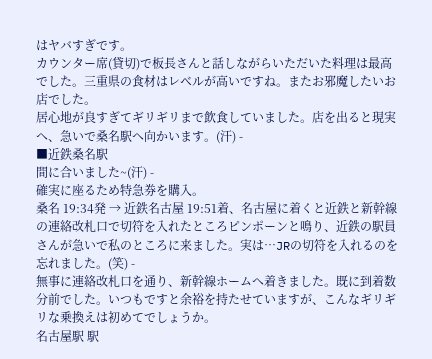はヤバすぎです。
カウンター席(貸切)で板長さんと話しながらいただいた料理は最高でした。三重県の食材はレベルが高いですね。またお邪魔したいお店でした。
居心地が良すぎてギリギリまで飲食していました。店を出ると現実へ、急いで桑名駅へ向かいます。(汗) -
■近鉄桑名駅
間に合いました~(汗) -
確実に座るため特急券を購入。
桑名 19:34発 → 近鉄名古屋 19:51着、名古屋に着くと近鉄と新幹線の連絡改札口で切符を入れたところピンポーンと鳴り、近鉄の駅員さんが急いで私のところに来ました。実は…JRの切符を入れるのを忘れました。(笑) -
無事に連絡改札口を通り、新幹線ホームへ着きました。既に到着数分前でした。いつもですと余裕を持たせていますが、こんなギリギリな乗換えは初めてでしょうか。
名古屋駅 駅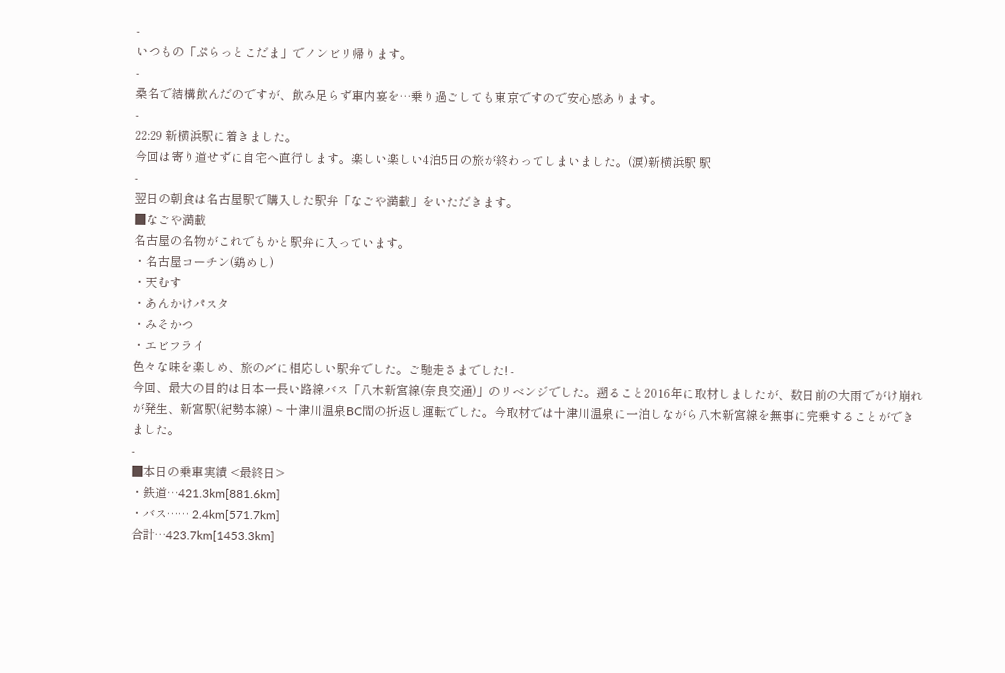-
いつもの「ぷらっとこだま」でノンビリ帰ります。
-
桑名で結構飲んだのですが、飲み足らず車内宴を…乗り過ごしても東京ですので安心感あります。
-
22:29 新横浜駅に着きました。
今回は寄り道せずに自宅へ直行します。楽しい楽しい4泊5日の旅が終わってしまいました。(涙)新横浜駅 駅
-
翌日の朝食は名古屋駅で購入した駅弁「なごや満載」をいただきます。
■なごや満載
名古屋の名物がこれでもかと駅弁に入っています。
・名古屋コーチン(鶏めし)
・天むす
・あんかけパスタ
・みそかつ
・エビフライ
色々な味を楽しめ、旅の〆に相応しい駅弁でした。ご馳走さまでした! -
今回、最大の目的は日本一長い路線バス「八木新宮線(奈良交通)」のリベンジでした。遡ること2016年に取材しましたが、数日前の大雨でがけ崩れが発生、新宮駅(紀勢本線) ~ 十津川温泉BC間の折返し運転でした。今取材では十津川温泉に一泊しながら八木新宮線を無事に完乗することができました。
-
■本日の乗車実績 <最終日>
・鉄道…421.3km[881.6km]
・バス…… 2.4km[571.7km]
合計…423.7km[1453.3km]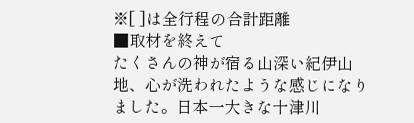※[ ]は全行程の合計距離
■取材を終えて
たくさんの神が宿る山深い紀伊山地、心が洗われたような感じになりました。日本一大きな十津川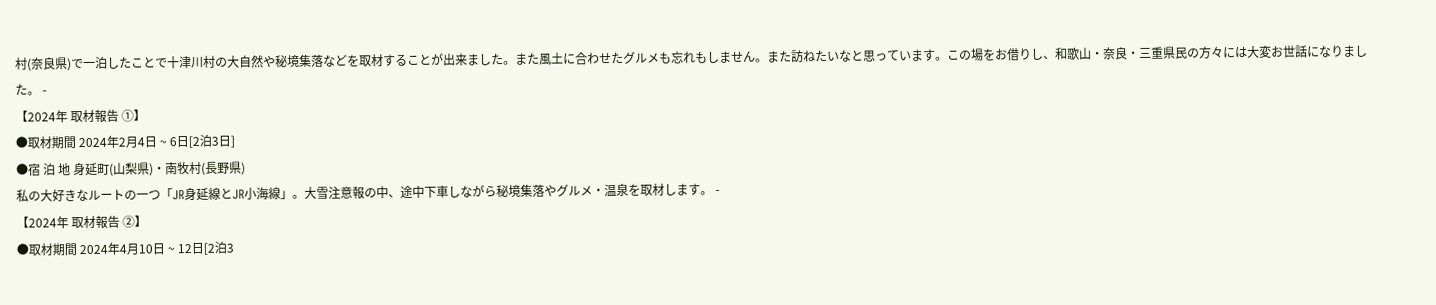村(奈良県)で一泊したことで十津川村の大自然や秘境集落などを取材することが出来ました。また風土に合わせたグルメも忘れもしません。また訪ねたいなと思っています。この場をお借りし、和歌山・奈良・三重県民の方々には大変お世話になりました。 -
【2024年 取材報告 ①】
●取材期間 2024年2月4日 ~ 6日[2泊3日]
●宿 泊 地 身延町(山梨県)・南牧村(長野県)
私の大好きなルートの一つ「JR身延線とJR小海線」。大雪注意報の中、途中下車しながら秘境集落やグルメ・温泉を取材します。 -
【2024年 取材報告 ②】
●取材期間 2024年4月10日 ~ 12日[2泊3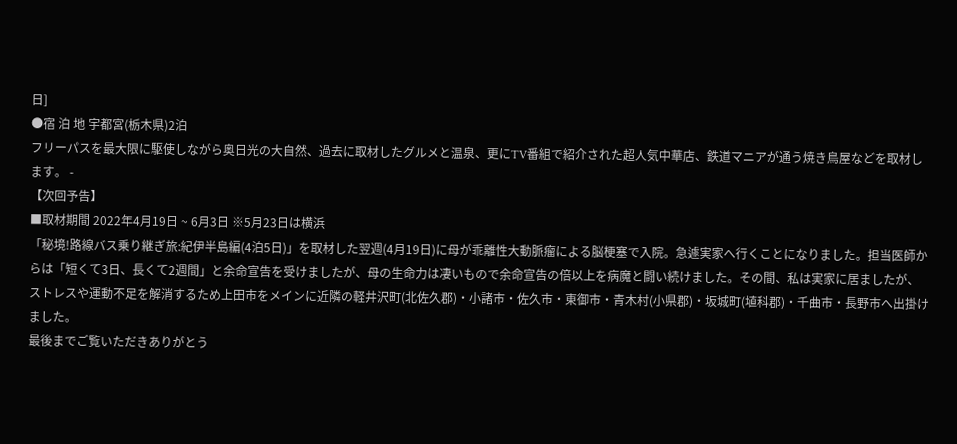日]
●宿 泊 地 宇都宮(栃木県)2泊
フリーパスを最大限に駆使しながら奥日光の大自然、過去に取材したグルメと温泉、更にTV番組で紹介された超人気中華店、鉄道マニアが通う焼き鳥屋などを取材します。 -
【次回予告】
■取材期間 2022年4月19日 ~ 6月3日 ※5月23日は横浜
「秘境!路線バス乗り継ぎ旅:紀伊半島編(4泊5日)」を取材した翌週(4月19日)に母が乖離性大動脈瘤による脳梗塞で入院。急遽実家へ行くことになりました。担当医師からは「短くて3日、長くて2週間」と余命宣告を受けましたが、母の生命力は凄いもので余命宣告の倍以上を病魔と闘い続けました。その間、私は実家に居ましたが、ストレスや運動不足を解消するため上田市をメインに近隣の軽井沢町(北佐久郡)・小諸市・佐久市・東御市・青木村(小県郡)・坂城町(埴科郡)・千曲市・長野市へ出掛けました。
最後までご覧いただきありがとう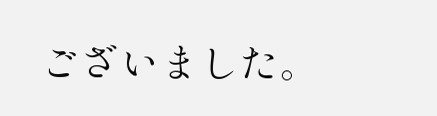ございました。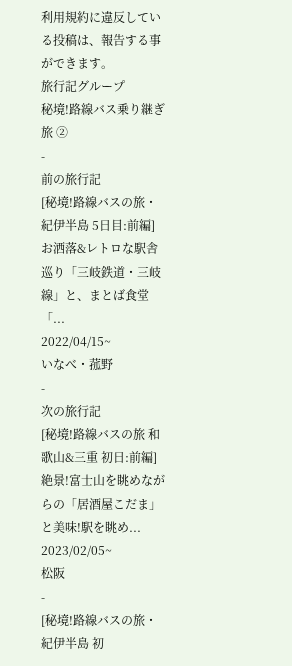利用規約に違反している投稿は、報告する事ができます。
旅行記グループ
秘境!路線バス乗り継ぎ旅 ②
-
前の旅行記
[秘境!路線バスの旅・紀伊半島 5日目:前編] お洒落&レトロな駅舎巡り「三岐鉄道・三岐線」と、まとば食堂「...
2022/04/15~
いなべ・菰野
-
次の旅行記
[秘境!路線バスの旅 和歌山&三重 初日:前編] 絶景!富士山を眺めながらの「居酒屋こだま」と美味!駅を眺め...
2023/02/05~
松阪
-
[秘境!路線バスの旅・紀伊半島 初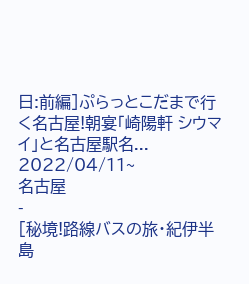日:前編]ぷらっとこだまで行く名古屋!朝宴「崎陽軒 シウマイ」と名古屋駅名...
2022/04/11~
名古屋
-
[秘境!路線バスの旅・紀伊半島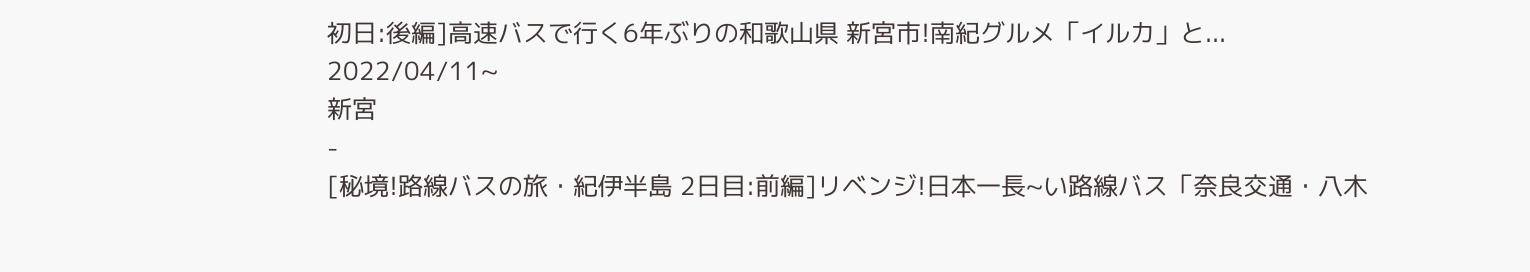初日:後編]高速バスで行く6年ぶりの和歌山県 新宮市!南紀グルメ「イルカ」と...
2022/04/11~
新宮
-
[秘境!路線バスの旅・紀伊半島 2日目:前編]リベンジ!日本一長~い路線バス「奈良交通・八木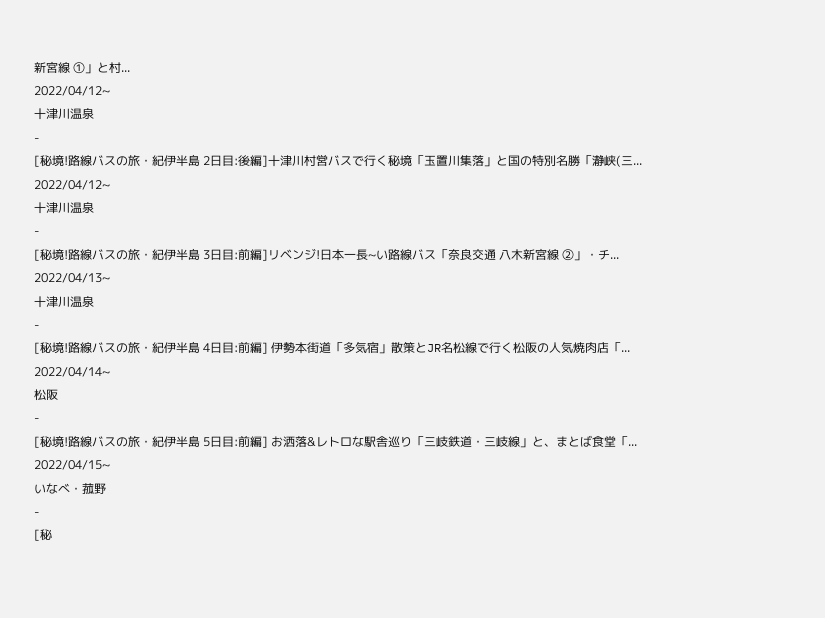新宮線 ①」と村...
2022/04/12~
十津川温泉
-
[秘境!路線バスの旅・紀伊半島 2日目:後編]十津川村営バスで行く秘境「玉置川集落」と国の特別名勝「瀞峡(三...
2022/04/12~
十津川温泉
-
[秘境!路線バスの旅・紀伊半島 3日目:前編]リベンジ!日本一長~い路線バス「奈良交通 八木新宮線 ②」・チ...
2022/04/13~
十津川温泉
-
[秘境!路線バスの旅・紀伊半島 4日目:前編] 伊勢本街道「多気宿」散策とJR名松線で行く松阪の人気焼肉店「...
2022/04/14~
松阪
-
[秘境!路線バスの旅・紀伊半島 5日目:前編] お洒落&レトロな駅舎巡り「三岐鉄道・三岐線」と、まとば食堂「...
2022/04/15~
いなべ・菰野
-
[秘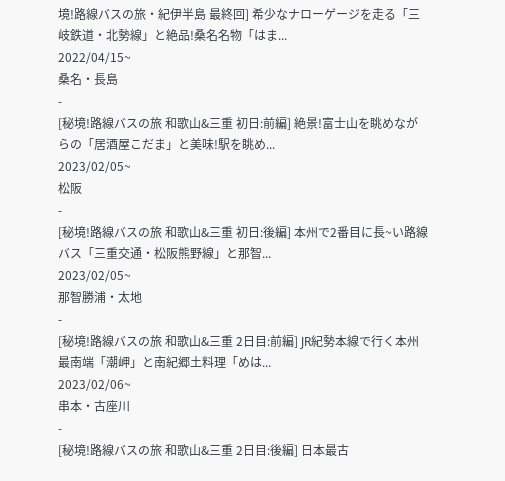境!路線バスの旅・紀伊半島 最終回] 希少なナローゲージを走る「三岐鉄道・北勢線」と絶品!桑名名物「はま...
2022/04/15~
桑名・長島
-
[秘境!路線バスの旅 和歌山&三重 初日:前編] 絶景!富士山を眺めながらの「居酒屋こだま」と美味!駅を眺め...
2023/02/05~
松阪
-
[秘境!路線バスの旅 和歌山&三重 初日:後編] 本州で2番目に長~い路線バス「三重交通・松阪熊野線」と那智...
2023/02/05~
那智勝浦・太地
-
[秘境!路線バスの旅 和歌山&三重 2日目:前編] JR紀勢本線で行く本州最南端「潮岬」と南紀郷土料理「めは...
2023/02/06~
串本・古座川
-
[秘境!路線バスの旅 和歌山&三重 2日目:後編] 日本最古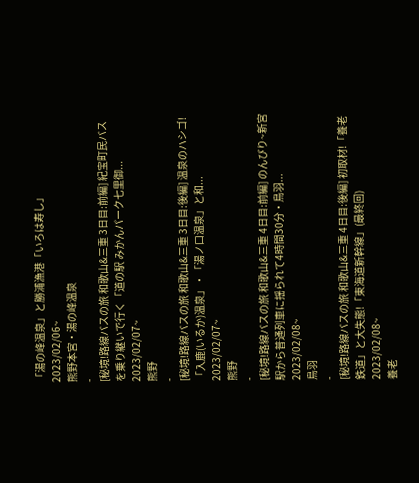「湯の峰温泉」と勝浦漁港「いろは寿し」
2023/02/06~
熊野本宮・湯の峰温泉
-
[秘境!路線バスの旅 和歌山&三重 3日目:前編] 紀宝町民バスを乗り継いで行く「道の駅 みかんパーク七里御...
2023/02/07~
熊野
-
[秘境!路線バスの旅 和歌山&三重 3日目:後編] 温泉のハシゴ!「入鹿(いるか)温泉」・「湯ノ口温泉」と和...
2023/02/07~
熊野
-
[秘境!路線バスの旅 和歌山&三重 4日目:前編] のんびり~新宮駅から普通列車に揺られて4時間30分・鳥羽...
2023/02/08~
鳥羽
-
[秘境!路線バスの旅 和歌山&三重 4日目:後編] 初取材!「養老鉄道」と大失態!「東海道新幹線」(最終回)
2023/02/08~
養老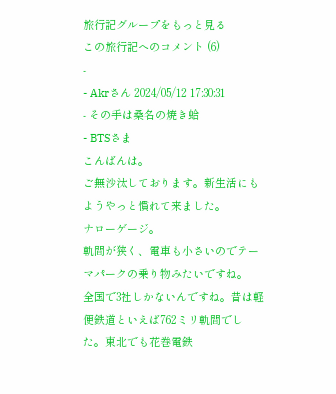旅行記グループをもっと見る
この旅行記へのコメント (6)
-
- Akrさん 2024/05/12 17:30:31
- その手は桑名の焼き蛤
- BTSさま
こんばんは。
ご無沙汰しております。新生活にもようやっと慣れて来ました。
ナローゲージ。
軌間が狭く、電車も小さいのでテーマパークの乗り物みたいですね。
全国で3社しかないんですね。昔は軽便鉄道といえば762ミリ軌間でした。東北でも花巻電鉄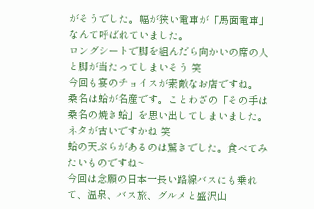がそうでした。幅が狭い電車が「馬面電車」なんて呼ばれていました。
ロングシートで脚を組んだら向かいの席の人と脚が当たってしまいそう 笑
今回も宴のチョイスが素敵なお店ですね。
桑名は蛤が名産です。ことわざの「その手は桑名の焼き蛤」を思い出してしまいました。ネタが古いですかね 笑
蛤の天ぷらがあるのは驚きでした。食べてみたいものですね~
今回は念願の日本一長い路線バスにも乗れて、温泉、バス旅、グルメと盛沢山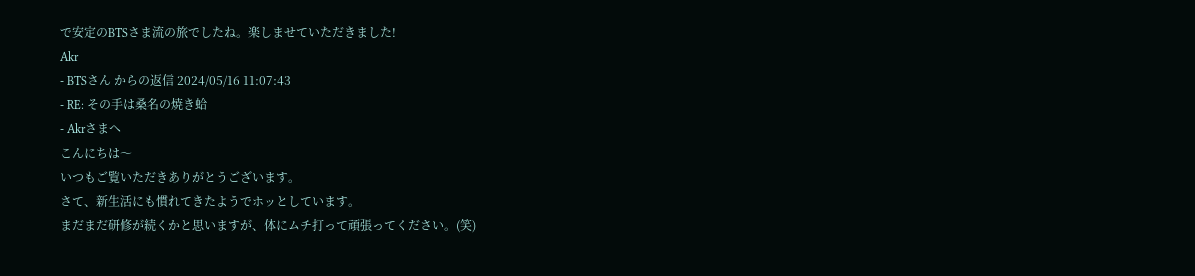で安定のBTSさま流の旅でしたね。楽しませていただきました!
Akr
- BTSさん からの返信 2024/05/16 11:07:43
- RE: その手は桑名の焼き蛤
- Akrさまへ
こんにちは〜
いつもご覧いただきありがとうございます。
さて、新生活にも慣れてきたようでホッとしています。
まだまだ研修が続くかと思いますが、体にムチ打って頑張ってください。(笑)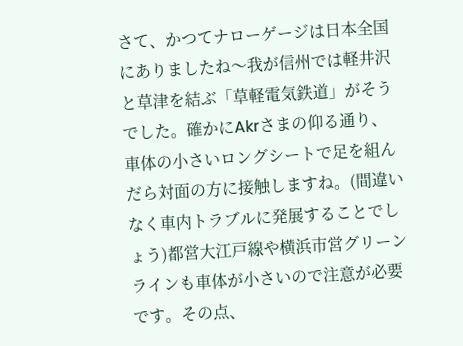さて、かつてナローゲージは日本全国にありましたね〜我が信州では軽井沢と草津を結ぶ「草軽電気鉄道」がそうでした。確かにAkrさまの仰る通り、車体の小さいロングシートで足を組んだら対面の方に接触しますね。(間違いなく車内トラブルに発展することでしょう)都営大江戸線や横浜市営グリーンラインも車体が小さいので注意が必要です。その点、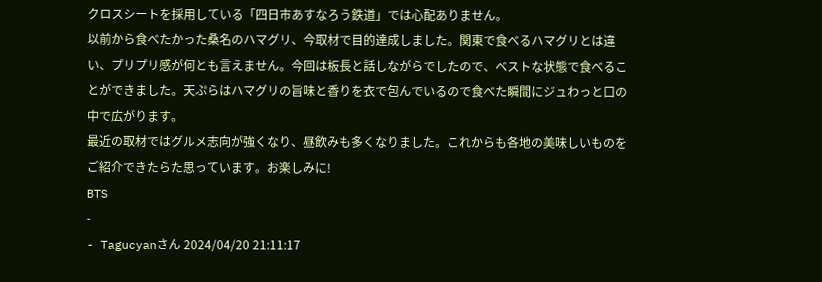クロスシートを採用している「四日市あすなろう鉄道」では心配ありません。
以前から食べたかった桑名のハマグリ、今取材で目的達成しました。関東で食べるハマグリとは違い、プリプリ感が何とも言えません。今回は板長と話しながらでしたので、ベストな状態で食べることができました。天ぷらはハマグリの旨味と香りを衣で包んでいるので食べた瞬間にジュわっと口の中で広がります。
最近の取材ではグルメ志向が強くなり、昼飲みも多くなりました。これからも各地の美味しいものをご紹介できたらた思っています。お楽しみに!
BTS
-
- Tagucyanさん 2024/04/20 21:11:17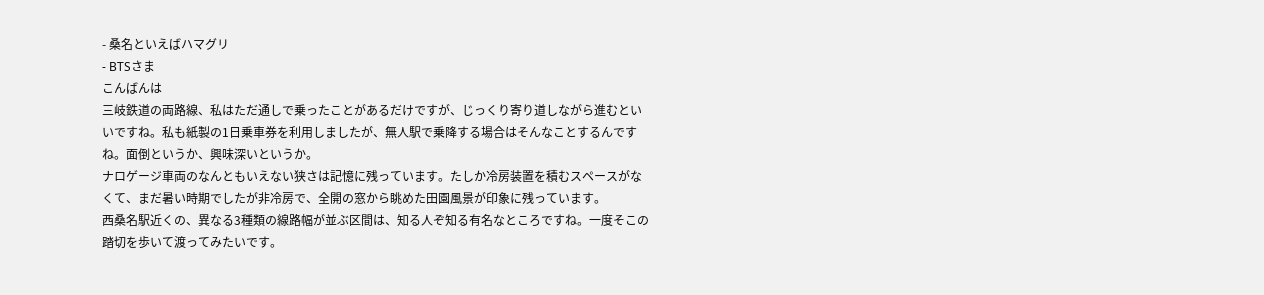- 桑名といえばハマグリ
- BTSさま
こんばんは
三岐鉄道の両路線、私はただ通しで乗ったことがあるだけですが、じっくり寄り道しながら進むといいですね。私も紙製の1日乗車券を利用しましたが、無人駅で乗降する場合はそんなことするんですね。面倒というか、興味深いというか。
ナロゲージ車両のなんともいえない狭さは記憶に残っています。たしか冷房装置を積むスペースがなくて、まだ暑い時期でしたが非冷房で、全開の窓から眺めた田園風景が印象に残っています。
西桑名駅近くの、異なる3種類の線路幅が並ぶ区間は、知る人ぞ知る有名なところですね。一度そこの踏切を歩いて渡ってみたいです。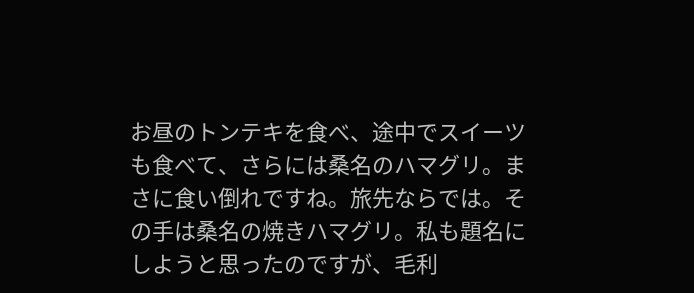お昼のトンテキを食べ、途中でスイーツも食べて、さらには桑名のハマグリ。まさに食い倒れですね。旅先ならでは。その手は桑名の焼きハマグリ。私も題名にしようと思ったのですが、毛利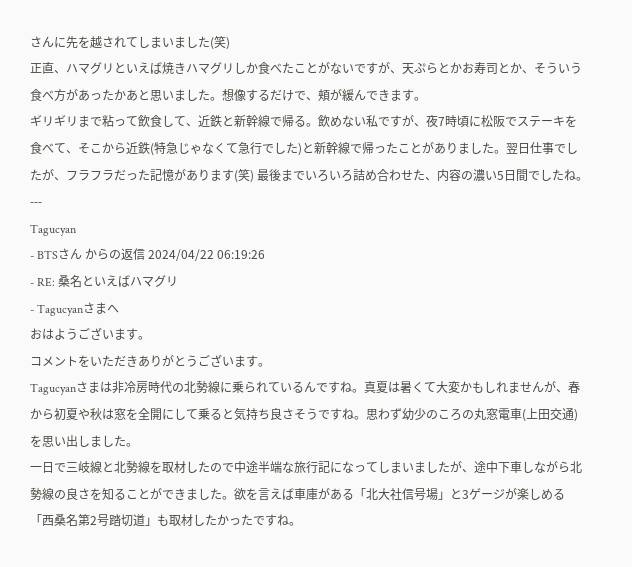さんに先を越されてしまいました(笑)
正直、ハマグリといえば焼きハマグリしか食べたことがないですが、天ぷらとかお寿司とか、そういう食べ方があったかあと思いました。想像するだけで、頬が緩んできます。
ギリギリまで粘って飲食して、近鉄と新幹線で帰る。飲めない私ですが、夜7時頃に松阪でステーキを食べて、そこから近鉄(特急じゃなくて急行でした)と新幹線で帰ったことがありました。翌日仕事でしたが、フラフラだった記憶があります(笑) 最後までいろいろ詰め合わせた、内容の濃い5日間でしたね。
---
Tagucyan
- BTSさん からの返信 2024/04/22 06:19:26
- RE: 桑名といえばハマグリ
- Tagucyanさまへ
おはようございます。
コメントをいただきありがとうございます。
Tagucyanさまは非冷房時代の北勢線に乗られているんですね。真夏は暑くて大変かもしれませんが、春から初夏や秋は窓を全開にして乗ると気持ち良さそうですね。思わず幼少のころの丸窓電車(上田交通)を思い出しました。
一日で三岐線と北勢線を取材したので中途半端な旅行記になってしまいましたが、途中下車しながら北勢線の良さを知ることができました。欲を言えば車庫がある「北大社信号場」と3ゲージが楽しめる「西桑名第2号踏切道」も取材したかったですね。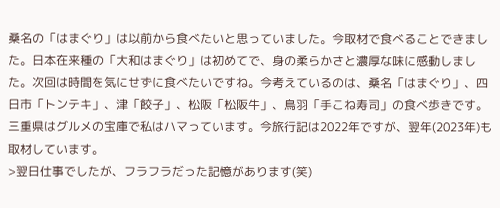桑名の「はまぐり」は以前から食べたいと思っていました。今取材で食べることできました。日本在来種の「大和はまぐり」は初めてで、身の柔らかさと濃厚な味に感動しました。次回は時間を気にせずに食べたいですね。今考えているのは、桑名「はまぐり」、四日市「トンテキ」、津「餃子」、松阪「松阪牛」、鳥羽「手こね寿司」の食べ歩きです。三重県はグルメの宝庫で私はハマっています。今旅行記は2022年ですが、翌年(2023年)も取材しています。
>翌日仕事でしたが、フラフラだった記憶があります(笑)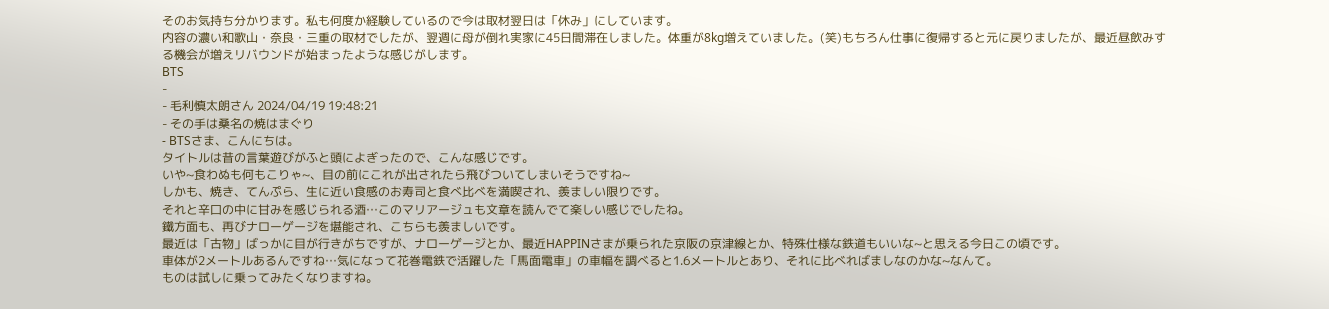そのお気持ち分かります。私も何度か経験しているので今は取材翌日は「休み」にしています。
内容の濃い和歌山・奈良・三重の取材でしたが、翌週に母が倒れ実家に45日間滞在しました。体重が8kg増えていました。(笑)もちろん仕事に復帰すると元に戻りましたが、最近昼飲みする機会が増えリバウンドが始まったような感じがします。
BTS
-
- 毛利慎太朗さん 2024/04/19 19:48:21
- その手は桑名の焼はまぐり
- BTSさま、こんにちは。
タイトルは昔の言葉遊びがふと頭によぎったので、こんな感じです。
いや~食わぬも何もこりゃ~、目の前にこれが出されたら飛びついてしまいそうですね~
しかも、焼き、てんぷら、生に近い食感のお寿司と食べ比べを満喫され、羨ましい限りです。
それと辛口の中に甘みを感じられる酒…このマリアージュも文章を読んでて楽しい感じでしたね。
鐵方面も、再びナローゲージを堪能され、こちらも羨ましいです。
最近は「古物」ばっかに目が行きがちですが、ナローゲージとか、最近HAPPINさまが乗られた京阪の京津線とか、特殊仕様な鉄道もいいな~と思える今日この頃です。
車体が2メートルあるんですね…気になって花巻電鉄で活躍した「馬面電車」の車幅を調べると1.6メートルとあり、それに比べればましなのかな~なんて。
ものは試しに乗ってみたくなりますね。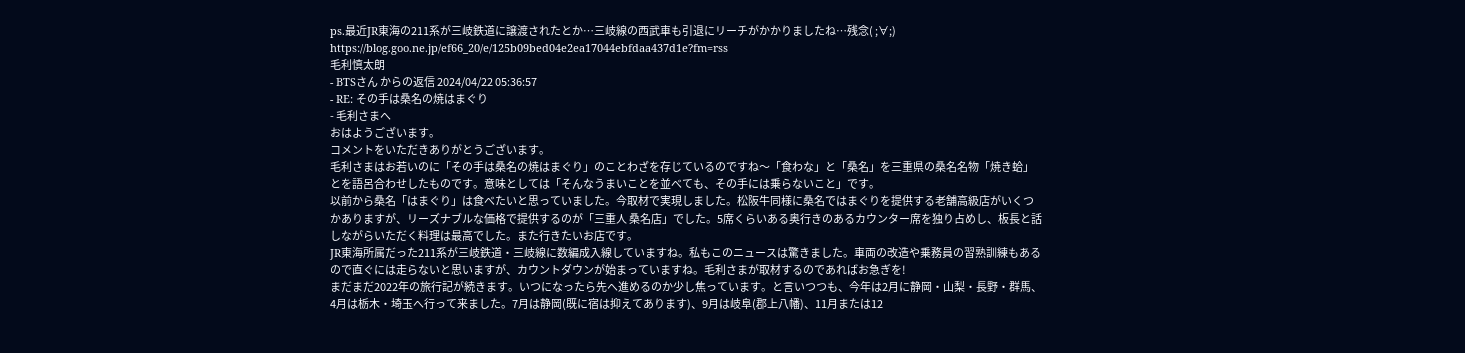ps.最近JR東海の211系が三岐鉄道に譲渡されたとか…三岐線の西武車も引退にリーチがかかりましたね…残念( ;∀;)
https://blog.goo.ne.jp/ef66_20/e/125b09bed04e2ea17044ebfdaa437d1e?fm=rss
毛利慎太朗
- BTSさん からの返信 2024/04/22 05:36:57
- RE: その手は桑名の焼はまぐり
- 毛利さまへ
おはようございます。
コメントをいただきありがとうございます。
毛利さまはお若いのに「その手は桑名の焼はまぐり」のことわざを存じているのですね〜「食わな」と「桑名」を三重県の桑名名物「焼き蛤」とを語呂合わせしたものです。意味としては「そんなうまいことを並べても、その手には乗らないこと」です。
以前から桑名「はまぐり」は食べたいと思っていました。今取材で実現しました。松阪牛同様に桑名ではまぐりを提供する老舗高級店がいくつかありますが、リーズナブルな価格で提供するのが「三重人 桑名店」でした。5席くらいある奥行きのあるカウンター席を独り占めし、板長と話しながらいただく料理は最高でした。また行きたいお店です。
JR東海所属だった211系が三岐鉄道・三岐線に数編成入線していますね。私もこのニュースは驚きました。車両の改造や乗務員の習熟訓練もあるので直ぐには走らないと思いますが、カウントダウンが始まっていますね。毛利さまが取材するのであればお急ぎを!
まだまだ2022年の旅行記が続きます。いつになったら先へ進めるのか少し焦っています。と言いつつも、今年は2月に静岡・山梨・長野・群馬、4月は栃木・埼玉へ行って来ました。7月は静岡(既に宿は抑えてあります)、9月は岐阜(郡上八幡)、11月または12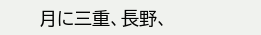月に三重、長野、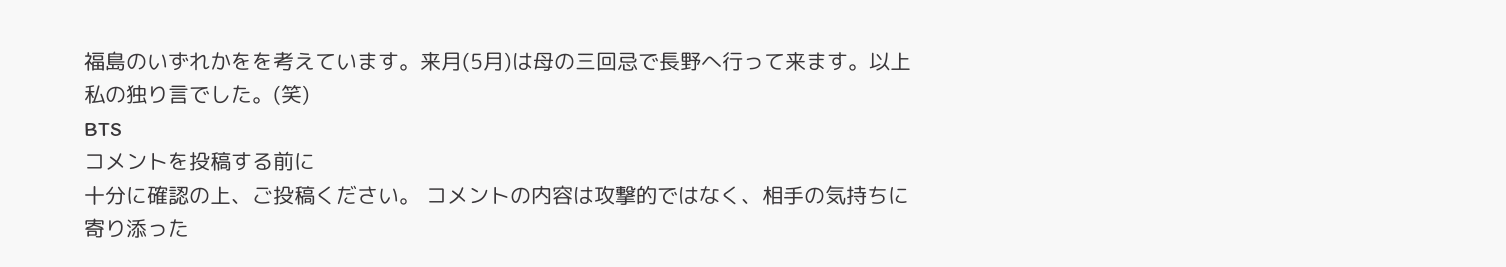福島のいずれかをを考えています。来月(5月)は母の三回忌で長野へ行って来ます。以上私の独り言でした。(笑)
BTS
コメントを投稿する前に
十分に確認の上、ご投稿ください。 コメントの内容は攻撃的ではなく、相手の気持ちに寄り添った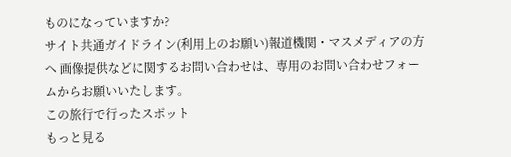ものになっていますか?
サイト共通ガイドライン(利用上のお願い)報道機関・マスメディアの方へ 画像提供などに関するお問い合わせは、専用のお問い合わせフォームからお願いいたします。
この旅行で行ったスポット
もっと見る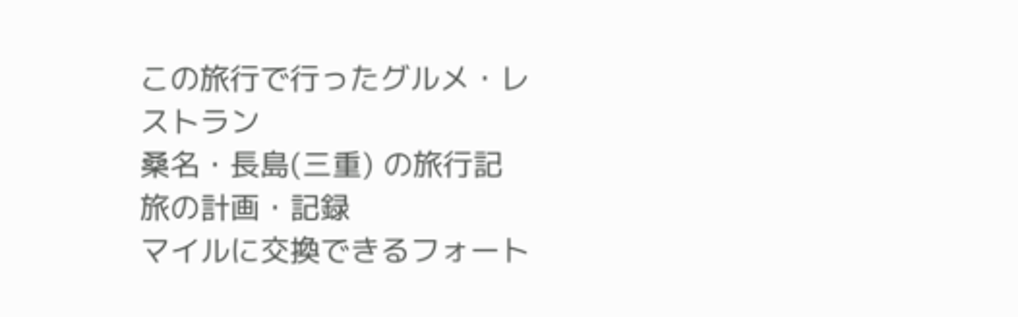この旅行で行ったグルメ・レストラン
桑名・長島(三重) の旅行記
旅の計画・記録
マイルに交換できるフォート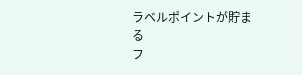ラベルポイントが貯まる
フ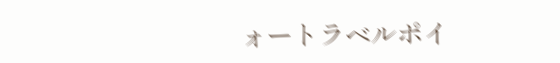ォートラベルポイ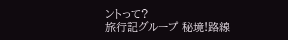ントって?
旅行記グループ 秘境!路線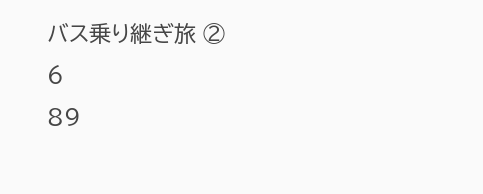バス乗り継ぎ旅 ②
6
89